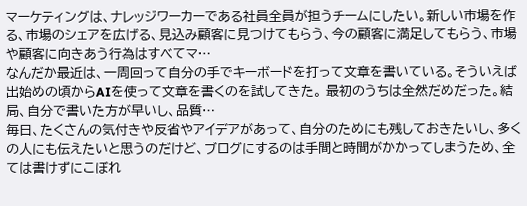マーケティングは、ナレッジワーカーである社員全員が担うチームにしたい。新しい市場を作る、市場のシェアを広げる、見込み顧客に見つけてもらう、今の顧客に満足してもらう、市場や顧客に向きあう行為はすべてマ…
なんだか最近は、一周回って自分の手でキーボードを打って文章を書いている。そういえば出始めの頃からAIを使って文章を書くのを試してきた。 最初のうちは全然だめだった。結局、自分で書いた方が早いし、品質…
毎日、たくさんの気付きや反省やアイデアがあって、自分のためにも残しておきたいし、多くの人にも伝えたいと思うのだけど、ブログにするのは手間と時間がかかってしまうため、全ては書けずにこぼれ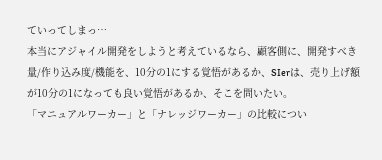ていってしまっ…
本当にアジャイル開発をしようと考えているなら、顧客側に、開発すべき量/作り込み度/機能を、10分の1にする覚悟があるか、SIerは、売り上げ額が10分の1になっても良い覚悟があるか、そこを問いたい。
「マニュアルワーカー」と「ナレッジワーカー」の比較につい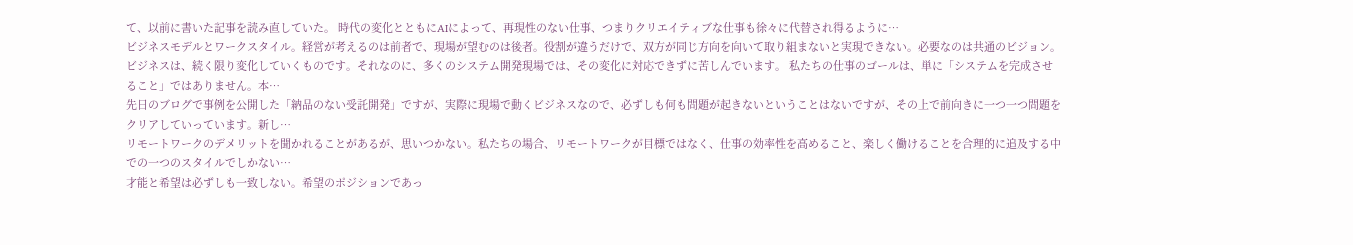て、以前に書いた記事を読み直していた。 時代の変化とともにAIによって、再現性のない仕事、つまりクリエイティブな仕事も徐々に代替され得るように…
ビジネスモデルとワークスタイル。経営が考えるのは前者で、現場が望むのは後者。役割が違うだけで、双方が同じ方向を向いて取り組まないと実現できない。必要なのは共通のビジョン。
ビジネスは、続く限り変化していくものです。それなのに、多くのシステム開発現場では、その変化に対応できずに苦しんでいます。 私たちの仕事のゴールは、単に「システムを完成させること」ではありません。本…
先日のブログで事例を公開した「納品のない受託開発」ですが、実際に現場で動くビジネスなので、必ずしも何も問題が起きないということはないですが、その上で前向きに一つ一つ問題をクリアしていっています。新し…
リモートワークのデメリットを聞かれることがあるが、思いつかない。私たちの場合、リモートワークが目標ではなく、仕事の効率性を高めること、楽しく働けることを合理的に追及する中での一つのスタイルでしかない…
才能と希望は必ずしも一致しない。希望のポジションであっ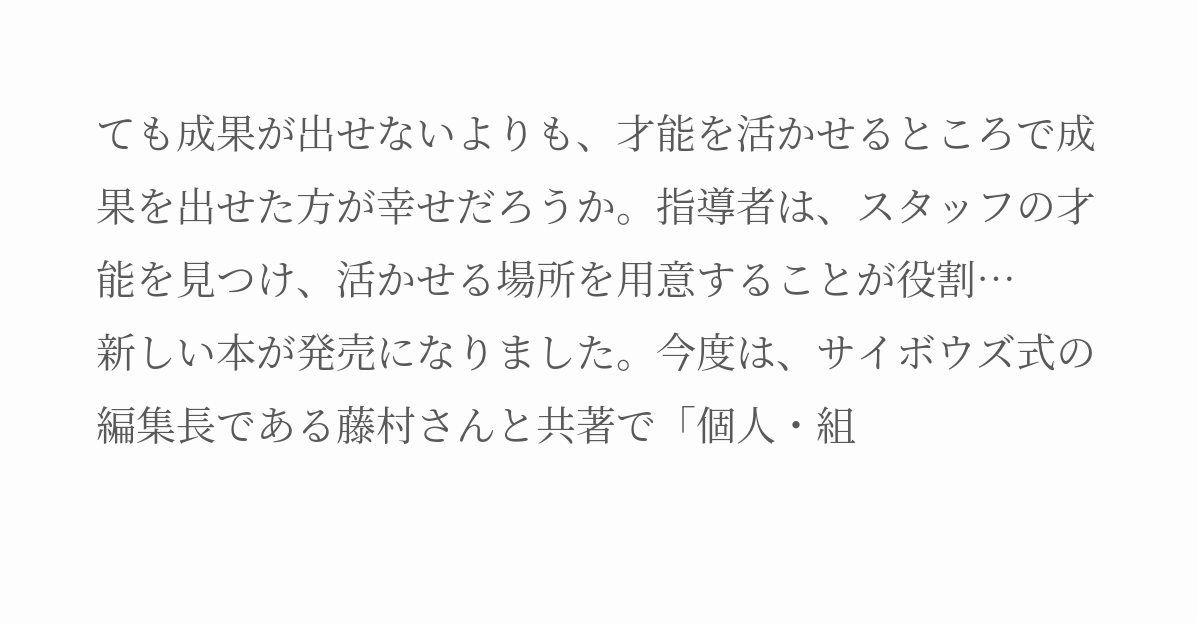ても成果が出せないよりも、才能を活かせるところで成果を出せた方が幸せだろうか。指導者は、スタッフの才能を見つけ、活かせる場所を用意することが役割…
新しい本が発売になりました。今度は、サイボウズ式の編集長である藤村さんと共著で「個人・組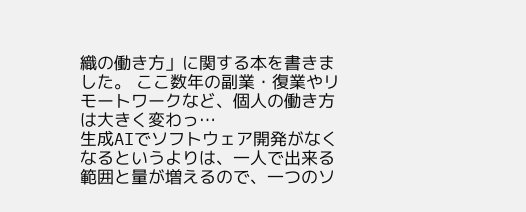織の働き方」に関する本を書きました。 ここ数年の副業・復業やリモートワークなど、個人の働き方は大きく変わっ…
生成AIでソフトウェア開発がなくなるというよりは、一人で出来る範囲と量が増えるので、一つのソ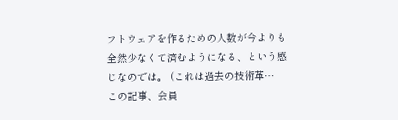フトウェアを作るための人数が今よりも全然少なくて済むようになる、という感じなのでは。 (これは過去の技術革…
この記事、会員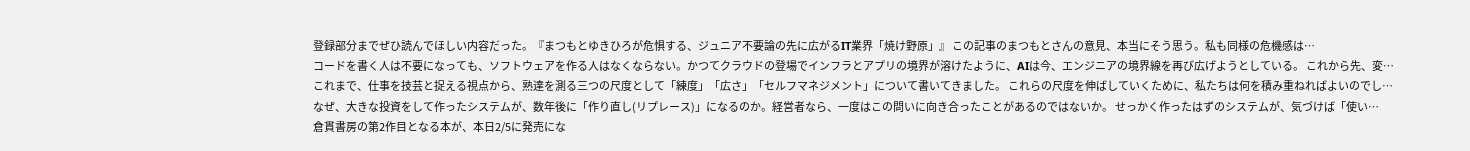登録部分までぜひ読んでほしい内容だった。『まつもとゆきひろが危惧する、ジュニア不要論の先に広がるIT業界「焼け野原」』 この記事のまつもとさんの意見、本当にそう思う。私も同様の危機感は…
コードを書く人は不要になっても、ソフトウェアを作る人はなくならない。かつてクラウドの登場でインフラとアプリの境界が溶けたように、AIは今、エンジニアの境界線を再び広げようとしている。 これから先、変…
これまで、仕事を技芸と捉える視点から、熟達を測る三つの尺度として「練度」「広さ」「セルフマネジメント」について書いてきました。 これらの尺度を伸ばしていくために、私たちは何を積み重ねればよいのでし…
なぜ、大きな投資をして作ったシステムが、数年後に「作り直し(リプレース)」になるのか。経営者なら、一度はこの問いに向き合ったことがあるのではないか。 せっかく作ったはずのシステムが、気づけば「使い…
倉貫書房の第2作目となる本が、本日2/5に発売にな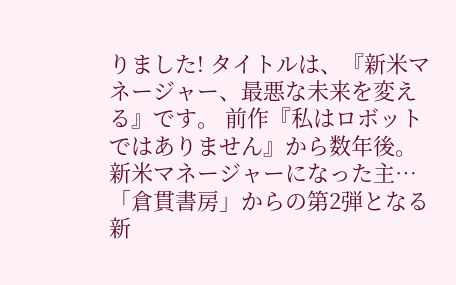りました! タイトルは、『新米マネージャー、最悪な未来を変える』です。 前作『私はロボットではありません』から数年後。新米マネージャーになった主…
「倉貫書房」からの第2弾となる新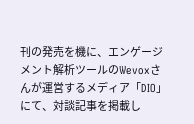刊の発売を機に、エンゲージメント解析ツールのWevoxさんが運営するメディア「DIO」にて、対談記事を掲載し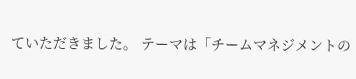ていただきました。 テーマは「チームマネジメントの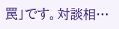罠」です。対談相…